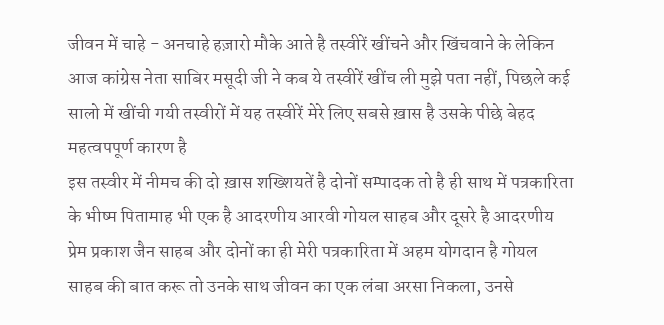जीवन में चाहे - अनचाहे हज़ारो मौके आते है तस्वीरें खींचने और खिंचवाने के लेकिन आज कांग्रेस नेता साबिर मसूदी जी ने कब ये तस्वीरें खींच ली मुझे पता नहीं, पिछले कई सालो में खींची गयी तस्वीरों में यह तस्वीरें मेरे लिए सबसे ख़ास है उसके पीछे बेहद महत्वपपूर्ण कारण है
इस तस्वीर में नीमच की दो ख़ास शख्शियतें है दोनों सम्पादक तो है ही साथ में पत्रकारिता के भीष्म पितामाह भी एक है आदरणीय आरवी गोयल साहब और दूसरे है आदरणीय प्रेम प्रकाश जैन साहब और दोनों का ही मेरी पत्रकारिता में अहम योगदान है गोयल साहब की बात करू तो उनके साथ जीवन का एक लंबा अरसा निकला, उनसे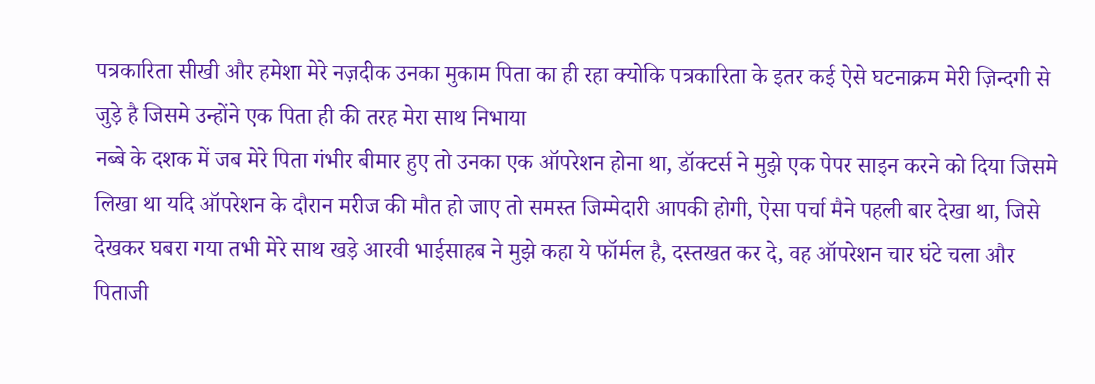पत्रकारिता सीखी और हमेशा मेरे नज़दीक उनका मुकाम पिता का ही रहा क्योकि पत्रकारिता के इतर कई ऐसे घटनाक्रम मेरी ज़िन्दगी से जुड़े है जिसमे उन्होंने एक पिता ही की तरह मेरा साथ निभाया
नब्बे के दशक में जब मेरे पिता गंभीर बीमार हुए तो उनका एक ऑपरेशन होना था, डॉक्टर्स ने मुझे एक पेपर साइन करने को दिया जिसमे लिखा था यदि ऑपरेशन के दौरान मरीज की मौत हो जाए तो समस्त जिम्मेदारी आपकी होगी, ऐसा पर्चा मैने पहली बार देखा था, जिसे देखकर घबरा गया तभी मेरे साथ खड़े आरवी भाईसाहब ने मुझे कहा ये फॉर्मल है, दस्तखत कर दे, वह ऑपरेशन चार घंटे चला और पिताजी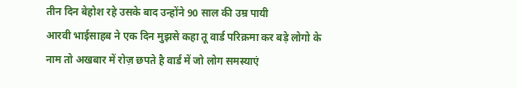तीन दिन बेहोश रहे उसके बाद उन्होंने 90 साल की उम्र पायी
आरवी भाईसाहब ने एक दिन मुझसे कहा तू वार्ड परिक्रमा कर बड़े लोगो के नाम तो अखबार में रोज़ छपते है वार्ड में जो लोग समस्याएं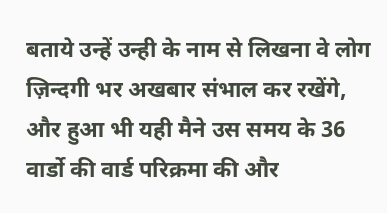बताये उन्हें उन्ही के नाम से लिखना वे लोग ज़िन्दगी भर अखबार संभाल कर रखेंगे, और हुआ भी यही मैने उस समय के 36 वार्डो की वार्ड परिक्रमा की और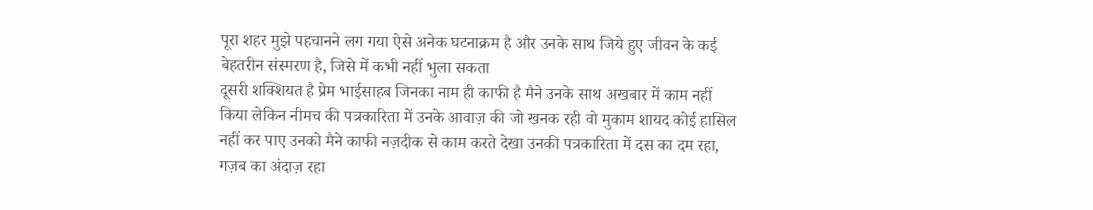पूरा शहर मुझे पहचानने लग गया ऐसे अनेक घटनाक्रम है और उनके साथ जिये हुए जीवन के कई बेहतरीन संस्मरण है, जिसे में कभी नहीं भुला सकता
दूसरी शक्शियत है प्रेम भाईसाहब जिनका नाम ही काफी है मैने उनके साथ अखबार में काम नहीं किया लेकिन नीमच की पत्रकारिता में उनके आवाज़ की जो खनक रही वो मुकाम शायद कोई हासिल नहीं कर पाए उनको मैने काफी नज़दीक से काम करते देखा उनकी पत्रकारिता में दस का दम रहा, गज़ब का अंदाज़ रहा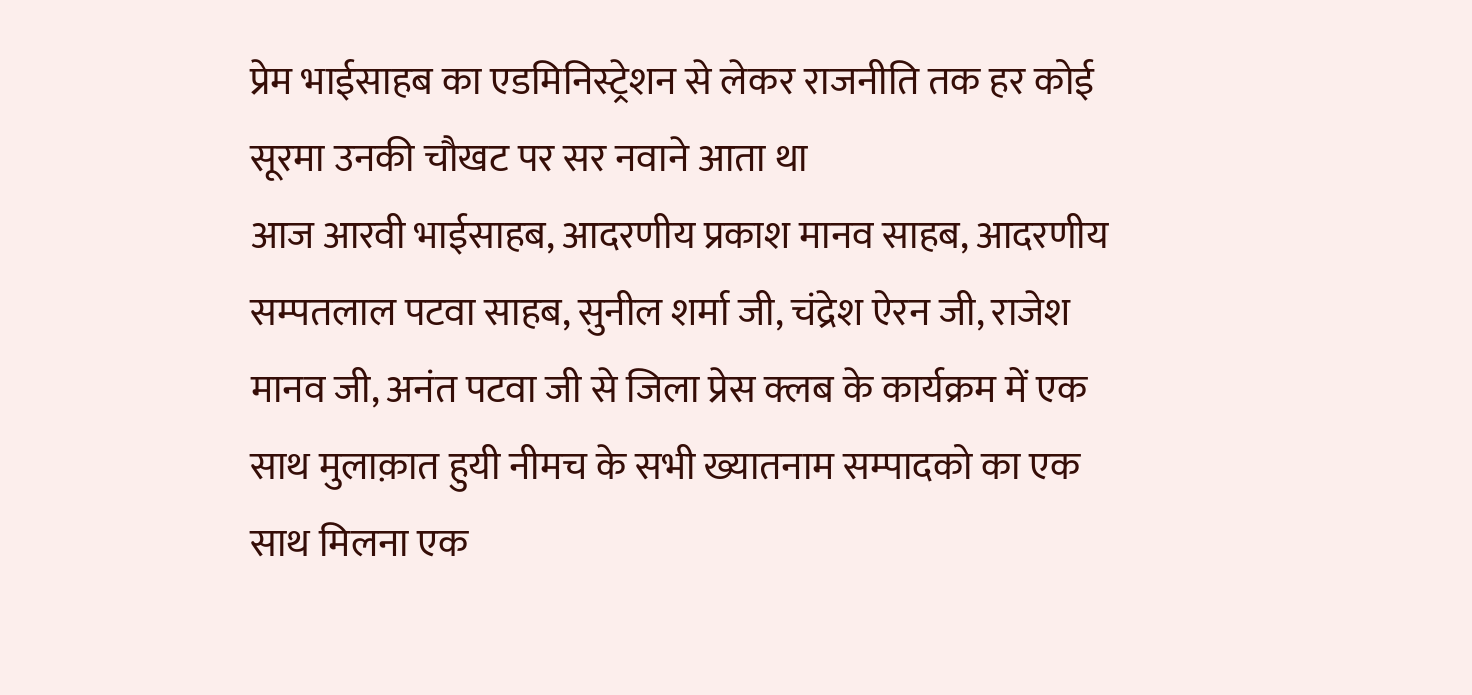प्रेम भाईसाहब का एडमिनिस्ट्रेशन से लेकर राजनीति तक हर कोई सूरमा उनकी चौखट पर सर नवाने आता था
आज आरवी भाईसाहब, आदरणीय प्रकाश मानव साहब, आदरणीय सम्पतलाल पटवा साहब, सुनील शर्मा जी, चंद्रेश ऐरन जी, राजेश मानव जी, अनंत पटवा जी से जिला प्रेस क्लब के कार्यक्रम में एक साथ मुलाक़ात हुयी नीमच के सभी ख्यातनाम सम्पादको का एक साथ मिलना एक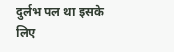दुर्लभ पल था इसके लिए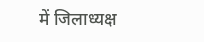में जिलाध्यक्ष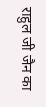राहुल जी जैन का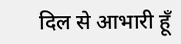दिल से आभारी हूँ